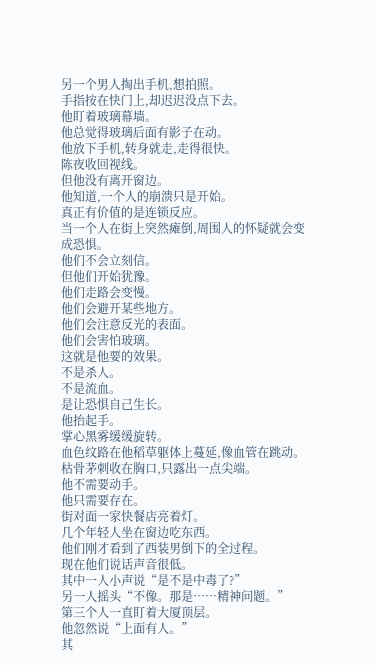另一个男人掏出手机,想拍照。
手指按在快门上,却迟迟没点下去。
他盯着玻璃幕墙。
他总觉得玻璃后面有影子在动。
他放下手机,转身就走,走得很快。
陈夜收回视线。
但他没有离开窗边。
他知道,一个人的崩溃只是开始。
真正有价值的是连锁反应。
当一个人在街上突然瘫倒,周围人的怀疑就会变成恐惧。
他们不会立刻信。
但他们开始犹豫。
他们走路会变慢。
他们会避开某些地方。
他们会注意反光的表面。
他们会害怕玻璃。
这就是他要的效果。
不是杀人。
不是流血。
是让恐惧自己生长。
他抬起手。
掌心黑雾缓缓旋转。
血色纹路在他稻草躯体上蔓延,像血管在跳动。
枯骨茅刺收在胸口,只露出一点尖端。
他不需要动手。
他只需要存在。
街对面一家快餐店亮着灯。
几个年轻人坐在窗边吃东西。
他们刚才看到了西装男倒下的全过程。
现在他们说话声音很低。
其中一人小声说“是不是中毒了?”
另一人摇头“不像。那是……精神问题。”
第三个人一直盯着大厦顶层。
他忽然说“上面有人。”
其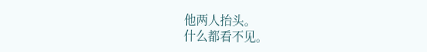他两人抬头。
什么都看不见。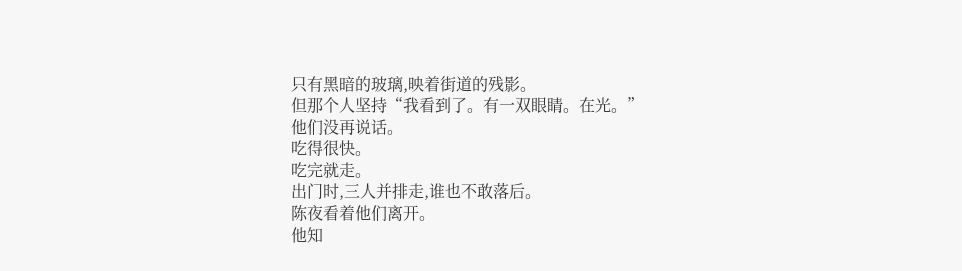只有黑暗的玻璃,映着街道的残影。
但那个人坚持“我看到了。有一双眼睛。在光。”
他们没再说话。
吃得很快。
吃完就走。
出门时,三人并排走,谁也不敢落后。
陈夜看着他们离开。
他知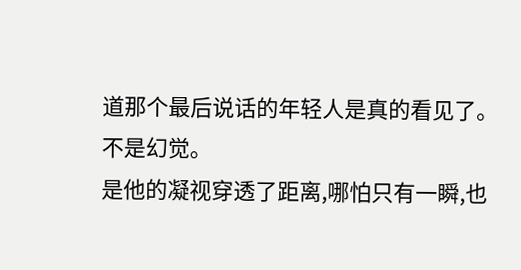道那个最后说话的年轻人是真的看见了。
不是幻觉。
是他的凝视穿透了距离,哪怕只有一瞬,也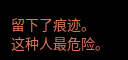留下了痕迹。
这种人最危险。